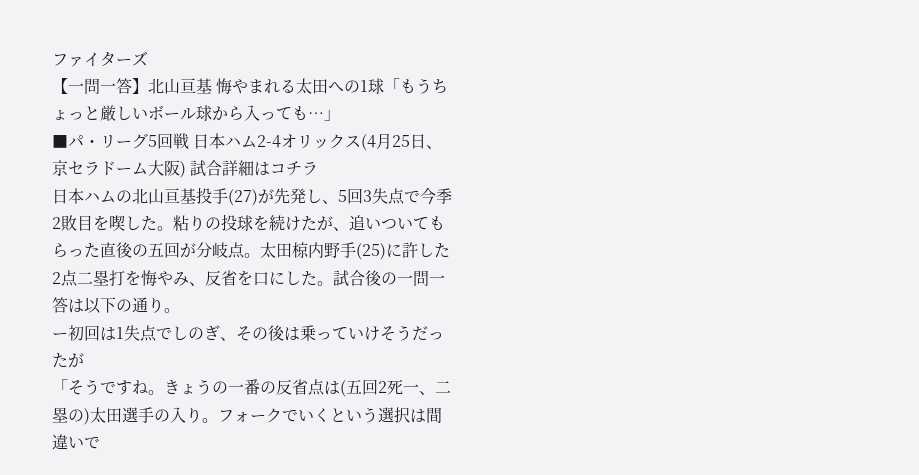ファイターズ
【一問一答】北山亘基 悔やまれる太田への1球「もうちょっと厳しいボール球から入っても…」
■パ・リーグ5回戦 日本ハム2-4オリックス(4月25日、京セラドーム大阪) 試合詳細はコチラ
日本ハムの北山亘基投手(27)が先発し、5回3失点で今季2敗目を喫した。粘りの投球を続けたが、追いついてもらった直後の五回が分岐点。太田椋内野手(25)に許した2点二塁打を悔やみ、反省を口にした。試合後の一問一答は以下の通り。
ー初回は1失点でしのぎ、その後は乗っていけそうだったが
「そうですね。きょうの一番の反省点は(五回2死一、二塁の)太田選手の入り。フォークでいくという選択は間違いで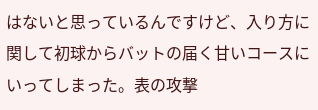はないと思っているんですけど、入り方に関して初球からバットの届く甘いコースにいってしまった。表の攻撃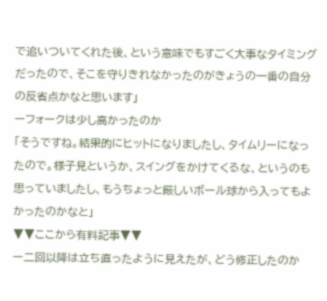で追いついてくれた後、という意味でもすごく大事なタイミングだったので、そこを守りきれなかったのがきょうの一番の自分の反省点かなと思います」
ーフォークは少し高かったのか
「そうですね。結果的にヒットになりましたし、タイムリーになったので。様子見というか、スイングをかけてくるな、というのも思っていましたし、もうちょっと厳しいボール球から入ってもよかったのかなと」
▼▼ここから有料記事▼▼
ー二回以降は立ち直ったように見えたが、どう修正したのか